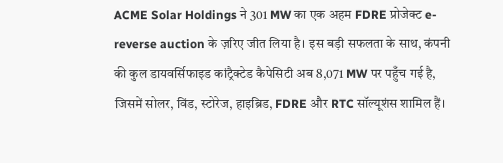ACME Solar Holdings ने 301 MW का एक अहम FDRE प्रोजेक्ट e-reverse auction के ज़रिए जीत लिया है। इस बड़ी सफलता के साथ, कंपनी की कुल डायवर्सिफाइड कांट्रैक्टेड कैपेसिटी अब 8,071 MW पर पहुँच गई है, जिसमें सोलर, विंड, स्टोरेज, हाइब्रिड, FDRE और RTC सॉल्यूशंस शामिल हैं।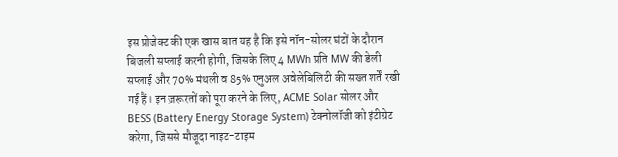इस प्रोजेक्ट की एक खास बात यह है कि इसे नॉन-सोलर घंटों के दौरान बिजली सप्लाई करनी होगी, जिसके लिए 4 MWh प्रति MW की डेली सप्लाई और 70% मंथली व 85% एनुअल अवेलेबिलिटी की सख्त शर्तें रखी गई हैं। इन ज़रूरतों को पूरा करने के लिए, ACME Solar सोलर और BESS (Battery Energy Storage System) टेक्नोलॉजी को इंटीग्रेट करेगा, जिससे मौजूदा नाइट-टाइम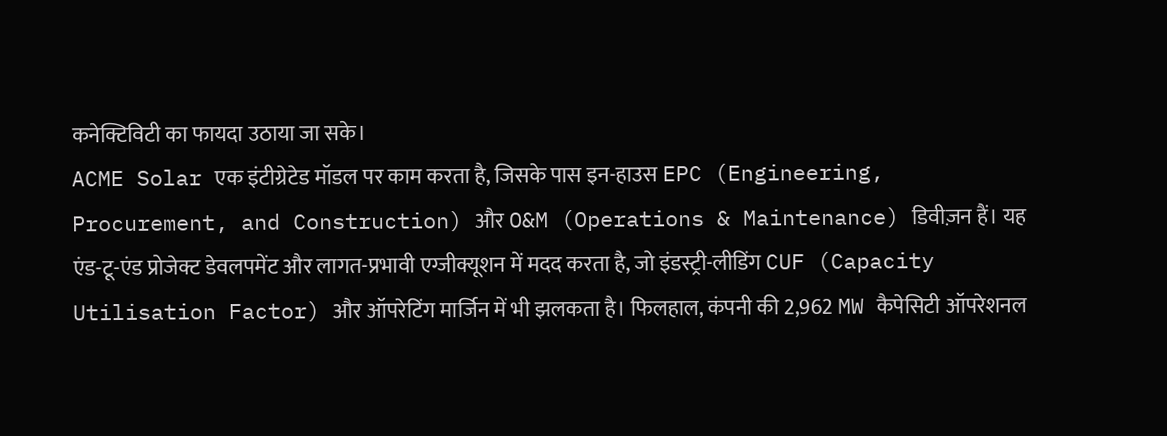कनेक्टिविटी का फायदा उठाया जा सके।
ACME Solar एक इंटीग्रेटेड मॉडल पर काम करता है, जिसके पास इन-हाउस EPC (Engineering, Procurement, and Construction) और O&M (Operations & Maintenance) डिवीज़न हैं। यह एंड-टू-एंड प्रोजेक्ट डेवलपमेंट और लागत-प्रभावी एग्जीक्यूशन में मदद करता है, जो इंडस्ट्री-लीडिंग CUF (Capacity Utilisation Factor) और ऑपरेटिंग मार्जिन में भी झलकता है। फिलहाल, कंपनी की 2,962 MW कैपेसिटी ऑपरेशनल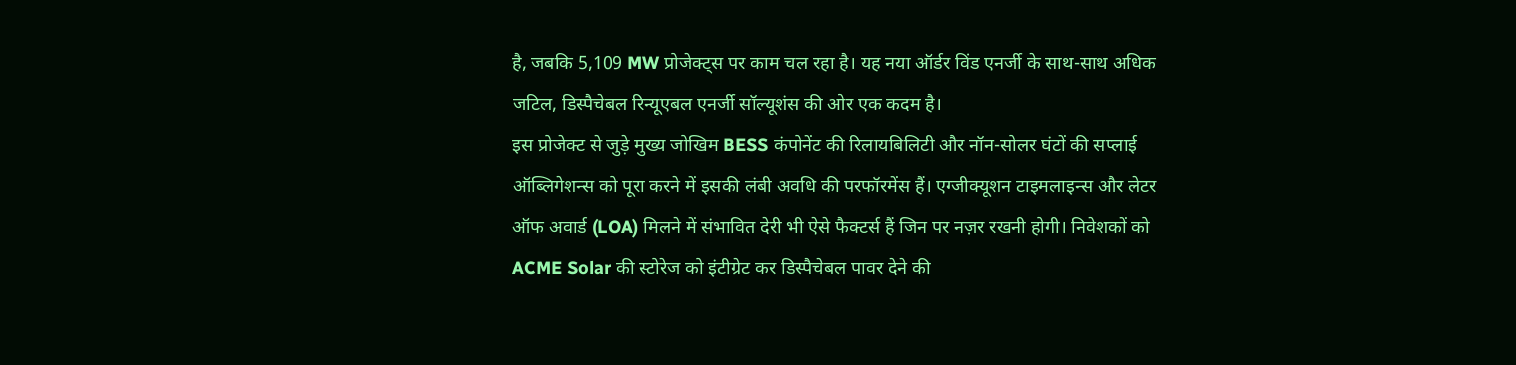है, जबकि 5,109 MW प्रोजेक्ट्स पर काम चल रहा है। यह नया ऑर्डर विंड एनर्जी के साथ-साथ अधिक जटिल, डिस्पैचेबल रिन्यूएबल एनर्जी सॉल्यूशंस की ओर एक कदम है।
इस प्रोजेक्ट से जुड़े मुख्य जोखिम BESS कंपोनेंट की रिलायबिलिटी और नॉन-सोलर घंटों की सप्लाई ऑब्लिगेशन्स को पूरा करने में इसकी लंबी अवधि की परफॉरमेंस हैं। एग्जीक्यूशन टाइमलाइन्स और लेटर ऑफ अवार्ड (LOA) मिलने में संभावित देरी भी ऐसे फैक्टर्स हैं जिन पर नज़र रखनी होगी। निवेशकों को ACME Solar की स्टोरेज को इंटीग्रेट कर डिस्पैचेबल पावर देने की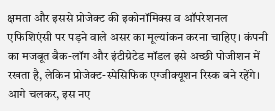क्षमता और इससे प्रोजेक्ट की इकोनॉमिक्स व ऑपरेशनल एफिशिएंसी पर पड़ने वाले असर का मूल्यांकन करना चाहिए। कंपनी का मजबूत बैक-लॉग और इंटीग्रेटेड मॉडल इसे अच्छी पोजीशन में रखता है, लेकिन प्रोजेक्ट-स्पेसिफिक एग्जीक्यूशन रिस्क बने रहेंगे। आगे चलकर, इस नए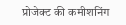प्रोजेक्ट की कमीशनिंग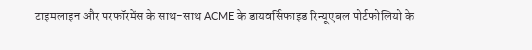टाइमलाइन और परफॉरमेंस के साथ-साथ ACME के डायवर्सिफाइड रिन्यूएबल पोर्टफोलियो के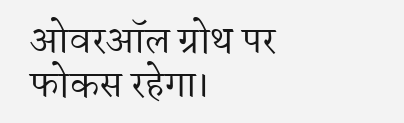ओवरऑल ग्रोथ पर फोकस रहेगा।